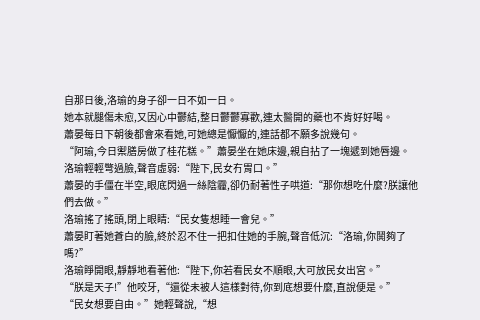自那日後,洛瑜的身子卻一日不如一日。
她本就腿傷未愈,又因心中鬱結,整日鬱鬱寡歡,連太醫開的藥也不肯好好喝。
蕭晏每日下朝後都會來看她,可她總是懨懨的,連話都不願多說幾句。
“阿瑜,今日禦膳房做了桂花糕。”蕭晏坐在她床邊,親自拈了一塊遞到她唇邊。
洛瑜輕輕彆過臉,聲音虛弱:“陛下,民女冇胃口。”
蕭晏的手僵在半空,眼底閃過一絲陰霾,卻仍耐著性子哄道:“那你想吃什麼?朕讓他們去做。”
洛瑜搖了搖頭,閉上眼睛:“民女隻想睡一會兒。”
蕭晏盯著她蒼白的臉,終於忍不住一把扣住她的手腕,聲音低沉:“洛瑜,你鬨夠了嗎?”
洛瑜睜開眼,靜靜地看著他:“陛下,你若看民女不順眼,大可放民女出宮。”
“朕是天子!”他咬牙,“還從未被人這樣對待,你到底想要什麼,直說便是。”
“民女想要自由。”她輕聲說,“想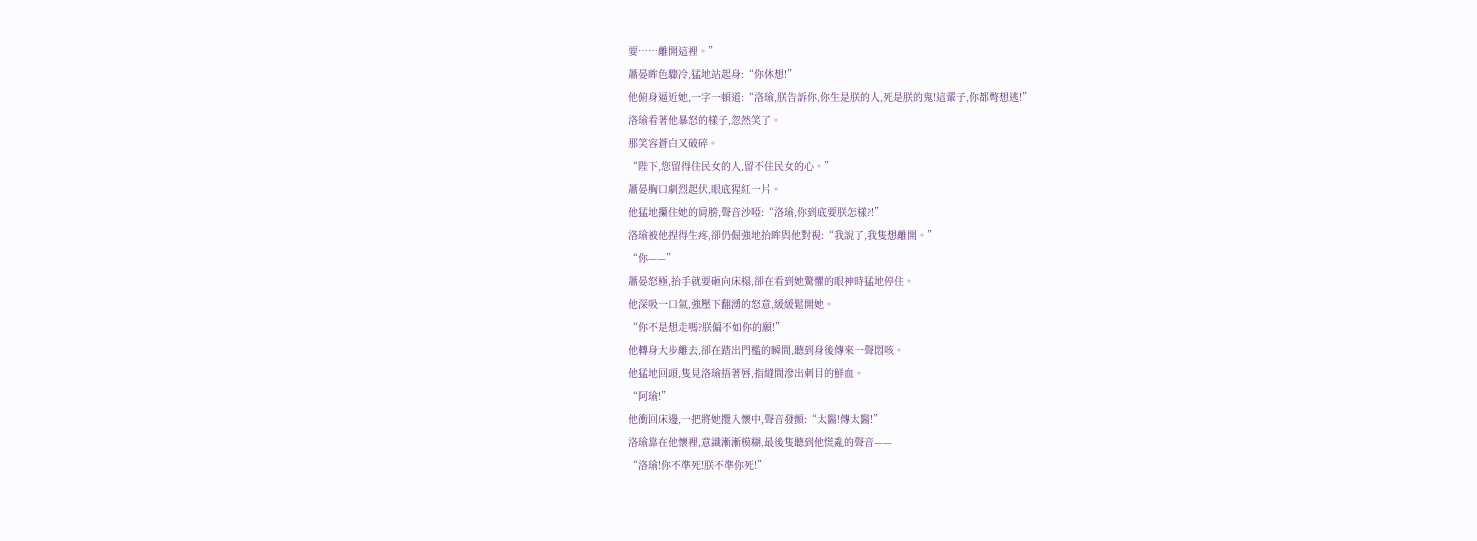要……離開這裡。”
蕭晏眸色驟冷,猛地站起身:“你休想!”
他俯身逼近她,一字一頓道:“洛瑜,朕告訴你,你生是朕的人,死是朕的鬼!這輩子,你都彆想逃!”
洛瑜看著他暴怒的樣子,忽然笑了。
那笑容蒼白又破碎。
“陛下,您留得住民女的人,留不住民女的心。”
蕭晏胸口劇烈起伏,眼底猩紅一片。
他猛地攥住她的肩膀,聲音沙啞:“洛瑜,你到底要朕怎樣?!”
洛瑜被他捏得生疼,卻仍倔強地抬眸與他對視:“我說了,我隻想離開。”
“你——”
蕭晏怒極,抬手就要砸向床榻,卻在看到她驚懼的眼神時猛地停住。
他深吸一口氣,強壓下翻湧的怒意,緩緩鬆開她。
“你不是想走嗎?朕偏不如你的願!”
他轉身大步離去,卻在踏出門檻的瞬間,聽到身後傳來一聲悶咳。
他猛地回頭,隻見洛瑜捂著唇,指縫間滲出刺目的鮮血。
“阿瑜!”
他衝回床邊,一把將她攬入懷中,聲音發顫:“太醫!傳太醫!”
洛瑜靠在他懷裡,意識漸漸模糊,最後隻聽到他慌亂的聲音——
“洛瑜!你不準死!朕不準你死!”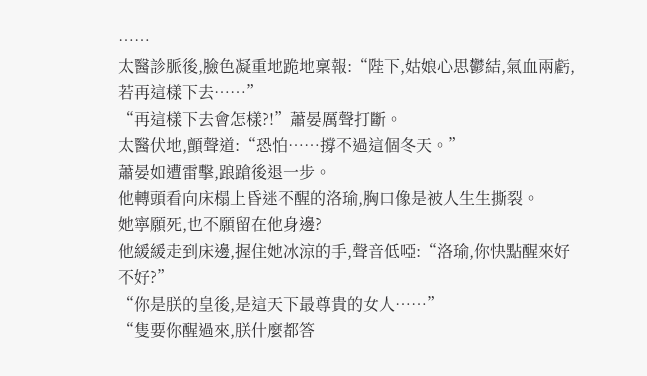……
太醫診脈後,臉色凝重地跪地稟報:“陛下,姑娘心思鬱結,氣血兩虧,若再這樣下去……”
“再這樣下去會怎樣?!”蕭晏厲聲打斷。
太醫伏地,顫聲道:“恐怕……撐不過這個冬天。”
蕭晏如遭雷擊,踉蹌後退一步。
他轉頭看向床榻上昏迷不醒的洛瑜,胸口像是被人生生撕裂。
她寧願死,也不願留在他身邊?
他緩緩走到床邊,握住她冰涼的手,聲音低啞:“洛瑜,你快點醒來好不好?”
“你是朕的皇後,是這天下最尊貴的女人……”
“隻要你醒過來,朕什麼都答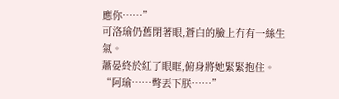應你……”
可洛瑜仍舊閉著眼,蒼白的臉上冇有一絲生氣。
蕭晏終於紅了眼眶,俯身將她緊緊抱住。
“阿瑜……彆丟下朕……”